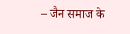– जैन समाज के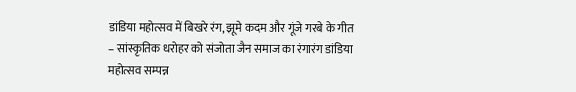डांडिया महोत्सव में बिखरे रंग, झूमे कदम और गूंजे गरबे के गीत
– सांस्कृतिक धरोहर को संजोता जैन समाज का रंगारंग डांडिया महोत्सव सम्पन्न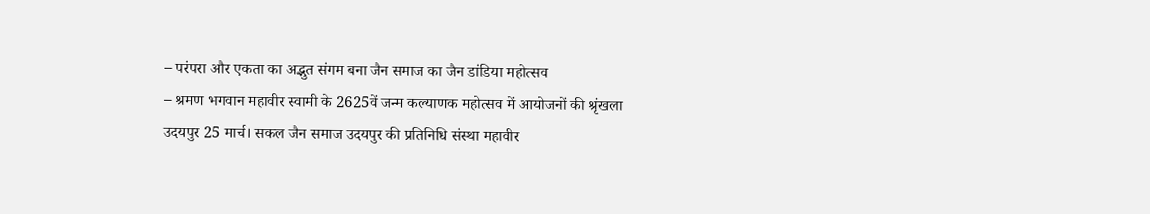– परंपरा और एकता का अद्भुत संगम बना जैन समाज का जैन डांडिया महोत्सव
– श्रमण भगवान महावीर स्वामी के 2625वें जन्म कल्याणक महोत्सव में आयोजनों की श्रृंखला
उदयपुर 25 मार्च। सकल जैन समाज उदयपुर की प्रतिनिधि संस्था महावीर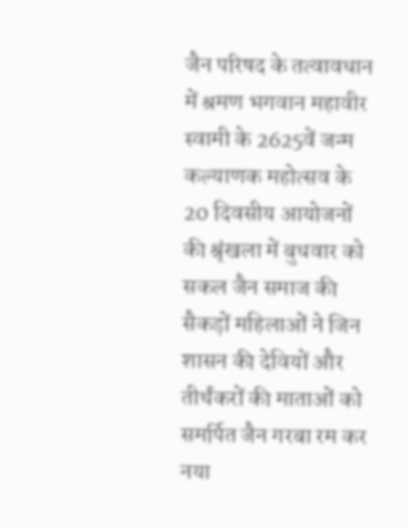जैन परिषद के तत्वावधान में श्रमण भगवान महावीर स्वामी के 2625वें जन्म कल्याणक महोत्सव के 20 दिवसीय आयोजनों की श्रृंखला में बुधवार को सकल जैन समाज की सैकड़ों महिलाओं ने जिन शासन की देवियों और तीर्थंकरों की माताओं को समर्पित जैन गरबा रम कर नया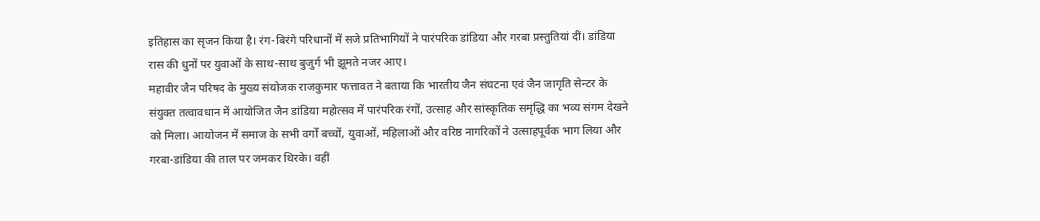इतिहास का सृजन किया है। रंग-बिरंगे परिधानों में सजे प्रतिभागियों ने पारंपरिक डांडिया और गरबा प्रस्तुतियां दीं। डांडिया रास की धुनों पर युवाओं के साथ-साथ बुजुर्ग भी झूमते नजर आए।
महावीर जैन परिषद के मुख्य संयोजक राजकुमार फत्तावत ने बताया कि भारतीय जैन संघटना एवं जैन जागृति सेन्टर के संयुक्त तत्वावधान में आयोजित जैन डांडिया महोत्सव में पारंपरिक रंगों, उत्साह और सांस्कृतिक समृद्धि का भव्य संगम देखने को मिला। आयोजन में समाज के सभी वर्गों बच्चों, युवाओं, महिलाओं और वरिष्ठ नागरिकों ने उत्साहपूर्वक भाग लिया और गरबा-डांडिया की ताल पर जमकर थिरके। वहीं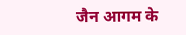जैन आगम के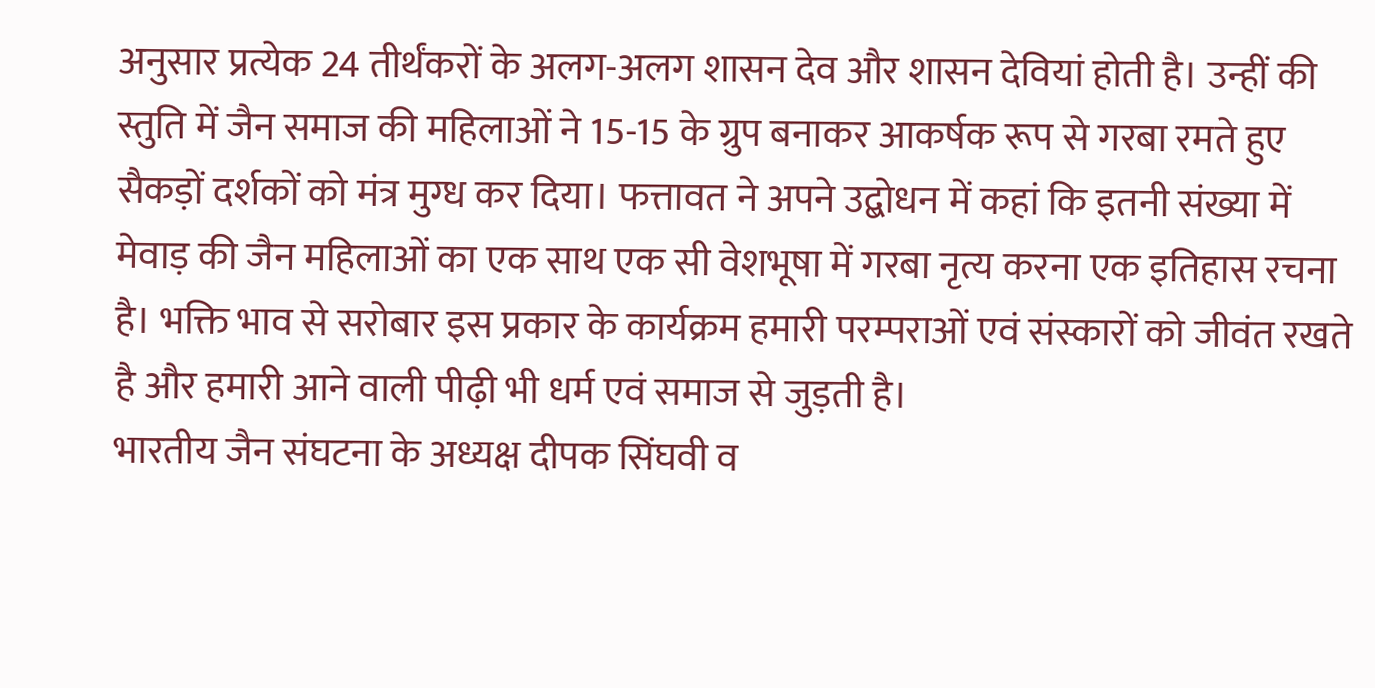अनुसार प्रत्येक 24 तीर्थंकरों के अलग-अलग शासन देव और शासन देवियां होती है। उन्हीं की स्तुति में जैन समाज की महिलाओं ने 15-15 के ग्रुप बनाकर आकर्षक रूप से गरबा रमते हुए सैकड़ों दर्शकों को मंत्र मुग्ध कर दिया। फत्तावत ने अपने उद्बोधन में कहां कि इतनी संख्या में मेवाड़ की जैन महिलाओं का एक साथ एक सी वेशभूषा में गरबा नृत्य करना एक इतिहास रचना है। भक्ति भाव से सरोबार इस प्रकार के कार्यक्रम हमारी परम्पराओं एवं संस्कारों को जीवंत रखते है और हमारी आने वाली पीढ़ी भी धर्म एवं समाज से जुड़ती है।
भारतीय जैन संघटना के अध्यक्ष दीपक सिंघवी व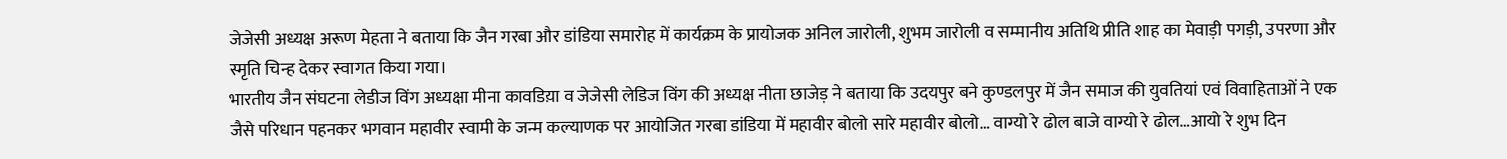जेजेसी अध्यक्ष अरूण मेहता ने बताया कि जैन गरबा और डांडिया समारोह में कार्यक्रम के प्रायोजक अनिल जारोली, शुभम जारोली व सम्मानीय अतिथि प्रीति शाह का मेवाड़ी पगड़ी, उपरणा और स्मृति चिन्ह देकर स्वागत किया गया।
भारतीय जैन संघटना लेडीज विंग अध्यक्षा मीना कावडिय़ा व जेजेसी लेडिज विंग की अध्यक्ष नीता छाजेड़ ने बताया कि उदयपुर बने कुण्डलपुर में जैन समाज की युवतियां एवं विवाहिताओं ने एक जैसे परिधान पहनकर भगवान महावीर स्वामी के जन्म कल्याणक पर आयोजित गरबा डांडिया में महावीर बोलो सारे महावीर बोलो… वाग्यो रे ढोल बाजे वाग्यो रे ढोल…आयो रे शुभ दिन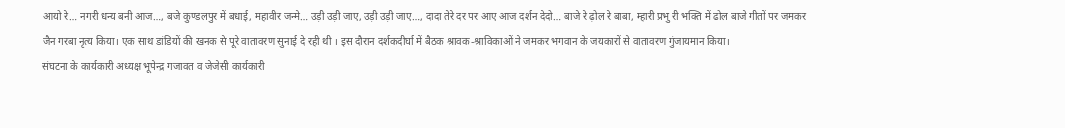आयो रे… नगरी धन्य बनी आज…, बजे कुण्डलपुर में बधाई, महावीर जन्मे… उड़ी उड़ी जाए, उड़ी उड़ी जाए…, दादा तेरे दर पर आए आज दर्शन देदो… बाजे रे ढ़ोल रे बाबा, म्हारी प्रभु री भक्ति में ढोल बाजे गीतों पर जमकर जैन गरबा नृत्य किया। एक साथ डांडियों की खनक से पूरे वातावरण सुनाई दे रही थी । इस दौरान दर्शकदीर्घा में बैठक श्रावक-श्राविकाओं ने जमकर भगवान के जयकारों से वातावरण गुंजायमान किया।
संघटना के कार्यकारी अध्यक्ष भूपेन्द्र गजावत व जेजेसी कार्यकारी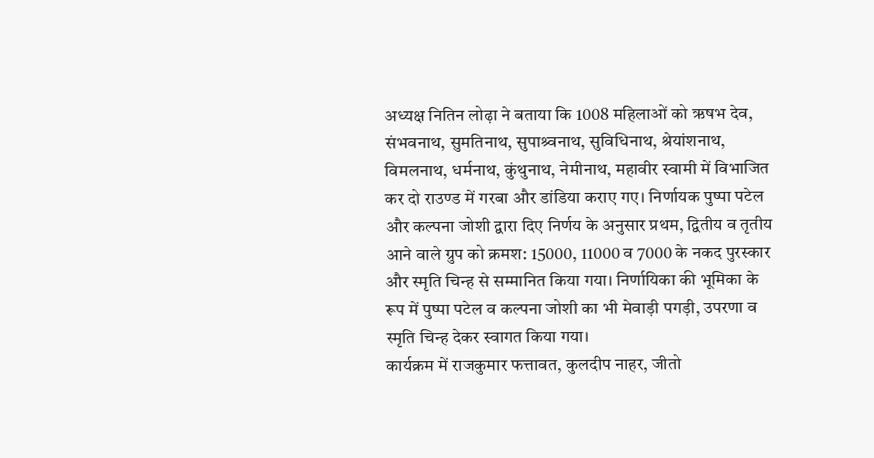अध्यक्ष नितिन लोढ़ा ने बताया कि 1008 महिलाओं को ऋषभ देव, संभवनाथ, सुमतिनाथ, सुपाश्र्वनाथ, सुविधिनाथ, श्रेयांशनाथ, विमलनाथ, धर्मनाथ, कुंथुनाथ, नेमीनाथ, महावीर स्वामी में विभाजित कर दो राउण्ड में गरबा और डांडिया कराए गए। निर्णायक पुष्पा पटेल और कल्पना जोशी द्वारा दिए निर्णय के अनुसार प्रथम, द्वितीय व तृतीय आने वाले ग्रुप को क्रमश: 15000, 11000 व 7000 के नकद पुरस्कार और स्मृति चिन्ह से सम्मानित किया गया। निर्णायिका की भूमिका के रूप में पुष्पा पटेल व कल्पना जोशी का भी मेवाड़ी पगड़ी, उपरणा व स्मृति चिन्ह देकर स्वागत किया गया।
कार्यक्रम में राजकुमार फत्तावत, कुलदीप नाहर, जीतो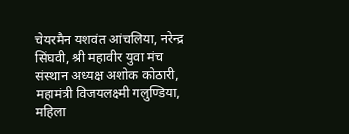चेयरमैन यशवंत आंचलिया, नरेन्द्र सिंघवी, श्री महावीर युवा मंच संस्थान अध्यक्ष अशोक कोठारी, महामंत्री विजयलक्ष्मी गलुण्डिया, महिला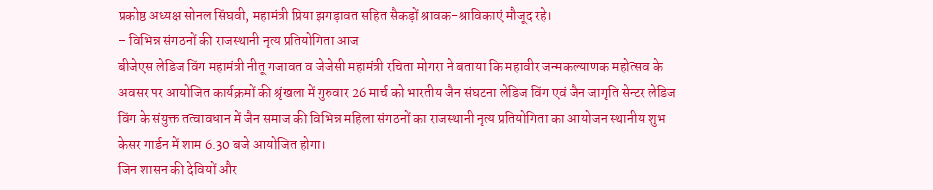प्रकोष्ठ अध्यक्ष सोनल सिंघवी, महामंत्री प्रिया झगड़ावत सहित सैकड़ों श्रावक-श्राविकाएं मौजूद रहे।
– विभिन्न संगठनों की राजस्थानी नृत्य प्रतियोगिता आज
बीजेएस लेडिज विंग महामंत्री नीतू गजावत व जेजेसी महामंत्री रचिता मोगरा ने बताया कि महावीर जन्मकल्याणक महोत्सव के अवसर पर आयोजित कार्यक्रमों की श्रृंखला में गुरुवार 26 मार्च को भारतीय जैन संघटना लेडिज विंग एवं जैन जागृति सेन्टर लेडिज विंग के संयुक्त तत्वावधान में जैन समाज की विभिन्न महिला संगठनों का राजस्थानी नृत्य प्रतियोगिता का आयोजन स्थानीय शुभ केसर गार्डन में शाम 6.30 बजे आयोजित होगा।
जिन शासन की देवियों और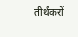तीर्थंकरों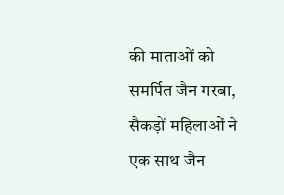की माताओं को समर्पित जैन गरबा, सैकड़ों महिलाओं ने एक साथ जैन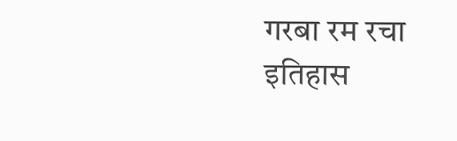गरबा रम रचा इतिहास